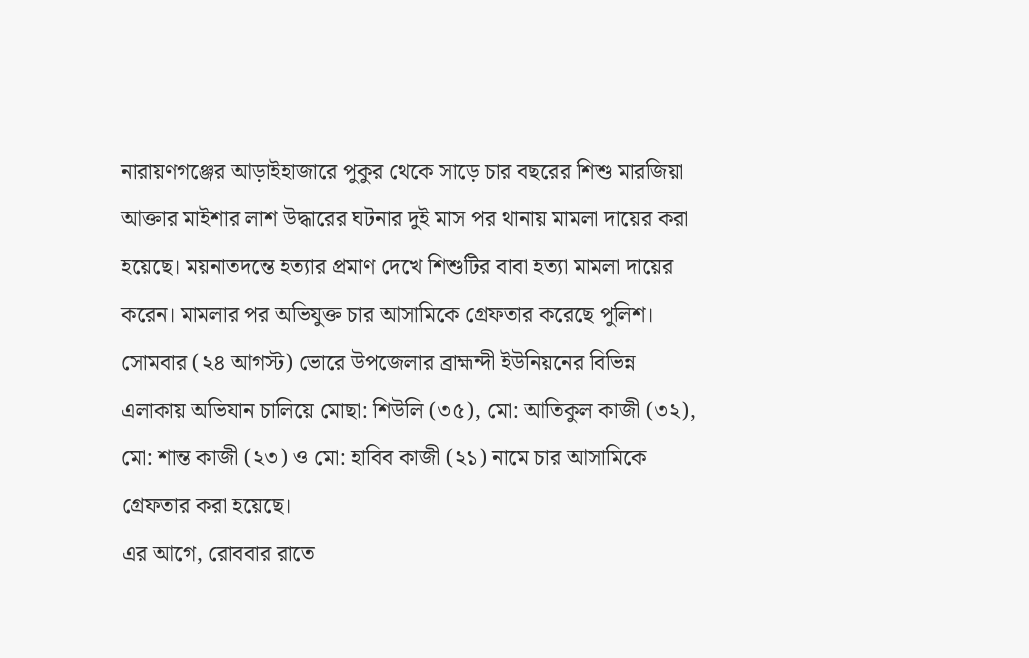নারায়ণগঞ্জের আড়াইহাজারে পুকুর থেকে সাড়ে চার বছরের শিশু মারজিয়া আক্তার মাইশার লাশ উদ্ধারের ঘটনার দুই মাস পর থানায় মামলা দায়ের করা হয়েছে। ময়নাতদন্তে হত্যার প্রমাণ দেখে শিশুটির বাবা হত্যা মামলা দায়ের করেন। মামলার পর অভিযুক্ত চার আসামিকে গ্রেফতার করেছে পুলিশ।
সোমবার (২৪ আগস্ট) ভোরে উপজেলার ব্রাহ্মন্দী ইউনিয়নের বিভিন্ন এলাকায় অভিযান চালিয়ে মোছা: শিউলি (৩৫), মো: আতিকুল কাজী (৩২), মো: শান্ত কাজী (২৩) ও মো: হাবিব কাজী (২১) নামে চার আসামিকে গ্রেফতার করা হয়েছে।
এর আগে, রোববার রাতে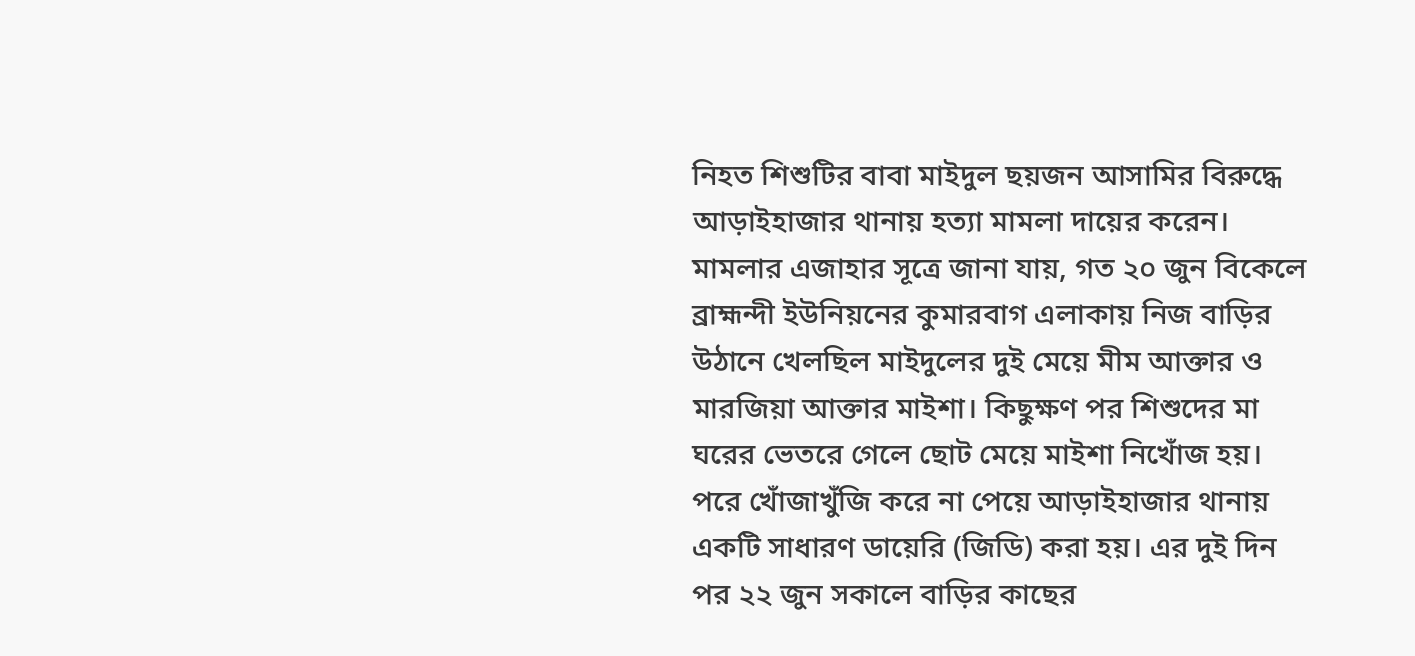নিহত শিশুটির বাবা মাইদুল ছয়জন আসামির বিরুদ্ধে আড়াইহাজার থানায় হত্যা মামলা দায়ের করেন।
মামলার এজাহার সূত্রে জানা যায়, গত ২০ জুন বিকেলে ব্রাহ্মন্দী ইউনিয়নের কুমারবাগ এলাকায় নিজ বাড়ির উঠানে খেলছিল মাইদুলের দুই মেয়ে মীম আক্তার ও মারজিয়া আক্তার মাইশা। কিছুক্ষণ পর শিশুদের মা ঘরের ভেতরে গেলে ছোট মেয়ে মাইশা নিখোঁজ হয়। পরে খোঁজাখুঁজি করে না পেয়ে আড়াইহাজার থানায় একটি সাধারণ ডায়েরি (জিডি) করা হয়। এর দুই দিন পর ২২ জুন সকালে বাড়ির কাছের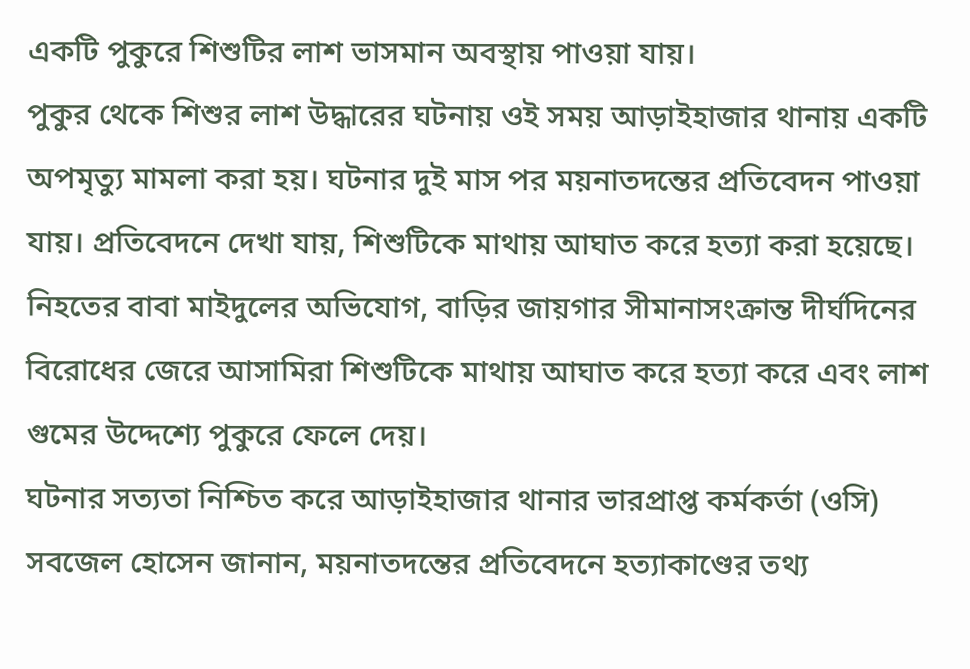একটি পুকুরে শিশুটির লাশ ভাসমান অবস্থায় পাওয়া যায়।
পুকুর থেকে শিশুর লাশ উদ্ধারের ঘটনায় ওই সময় আড়াইহাজার থানায় একটি অপমৃত্যু মামলা করা হয়। ঘটনার দুই মাস পর ময়নাতদন্তের প্রতিবেদন পাওয়া যায়। প্রতিবেদনে দেখা যায়, শিশুটিকে মাথায় আঘাত করে হত্যা করা হয়েছে।
নিহতের বাবা মাইদুলের অভিযোগ, বাড়ির জায়গার সীমানাসংক্রান্ত দীর্ঘদিনের বিরোধের জেরে আসামিরা শিশুটিকে মাথায় আঘাত করে হত্যা করে এবং লাশ গুমের উদ্দেশ্যে পুকুরে ফেলে দেয়।
ঘটনার সত্যতা নিশ্চিত করে আড়াইহাজার থানার ভারপ্রাপ্ত কর্মকর্তা (ওসি) সবজেল হোসেন জানান, ময়নাতদন্তের প্রতিবেদনে হত্যাকাণ্ডের তথ্য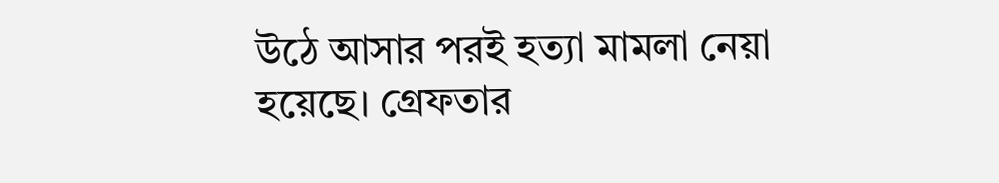উঠে আসার পরই হত্যা মামলা নেয়া হয়েছে। গ্রেফতার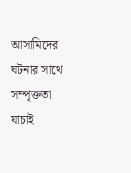আসামিদের ঘটনার সাথে সম্পৃক্ততা যাচাই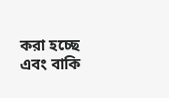করা হচ্ছে এবং বাকি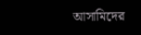আসামিদের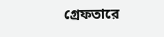গ্রেফতারে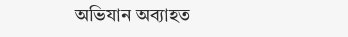অভিযান অব্যাহত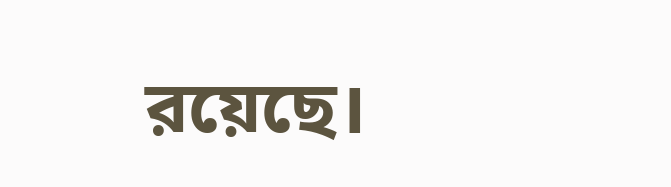রয়েছে।